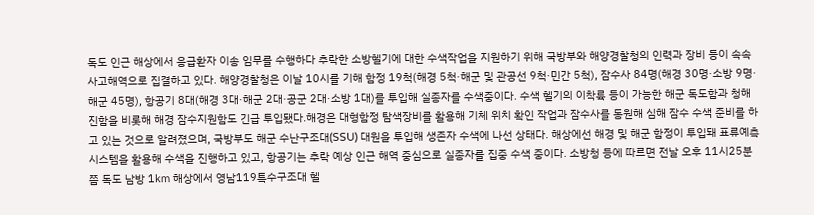독도 인근 해상에서 응급환자 이송 임무를 수행하다 추락한 소방헬기에 대한 수색작업을 지원하기 위해 국방부와 해양경찰청의 인력과 장비 등이 속속 사고해역으로 집결하고 있다. 해양경찰청은 이날 10시를 기해 함정 19척(해경 5척·해군 및 관공선 9척·민간 5척), 잠수사 84명(해경 30명·소방 9명·해군 45명), 항공기 8대(해경 3대·해군 2대·공군 2대·소방 1대)를 투입해 실종자를 수색중이다. 수색 헬기의 이착륙 등이 가능한 해군 독도함과 청해진함을 비롯해 해경 잠수지원함도 긴급 투입됐다.해경은 대형함정 탐색장비를 활용해 기체 위치 확인 작업과 잠수사를 동원해 심해 잠수 수색 준비를 하고 있는 것으로 알려졌으며, 국방부도 해군 수난구조대(SSU) 대원을 투입해 생존자 수색에 나선 상태다. 해상에선 해경 및 해군 함정이 투입돼 표류예측시스템을 활용해 수색을 진행하고 있고, 항공기는 추락 예상 인근 해역 중심으로 실종자를 집중 수색 중이다. 소방청 등에 따르면 전날 오후 11시25분쯤 독도 남방 1㎞ 해상에서 영남119특수구조대 헬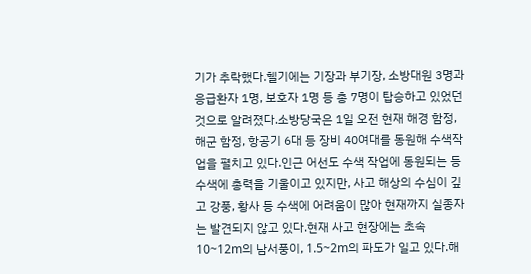기가 추락했다.헬기에는 기장과 부기장, 소방대원 3명과 응급환자 1명, 보호자 1명 등 총 7명이 탑승하고 있었던 것으로 알려졌다.소방당국은 1일 오전 현재 해경 함정, 해군 함정, 항공기 6대 등 장비 40여대를 동원해 수색작업을 펼치고 있다.인근 어선도 수색 작업에 동원되는 등 수색에 총력을 기울이고 있지만, 사고 해상의 수심이 깊고 강풍, 황사 등 수색에 어려움이 많아 현재까지 실종자는 발견되지 않고 있다.현재 사고 현장에는 초속 10~12m의 남서풍이, 1.5~2m의 파도가 일고 있다.해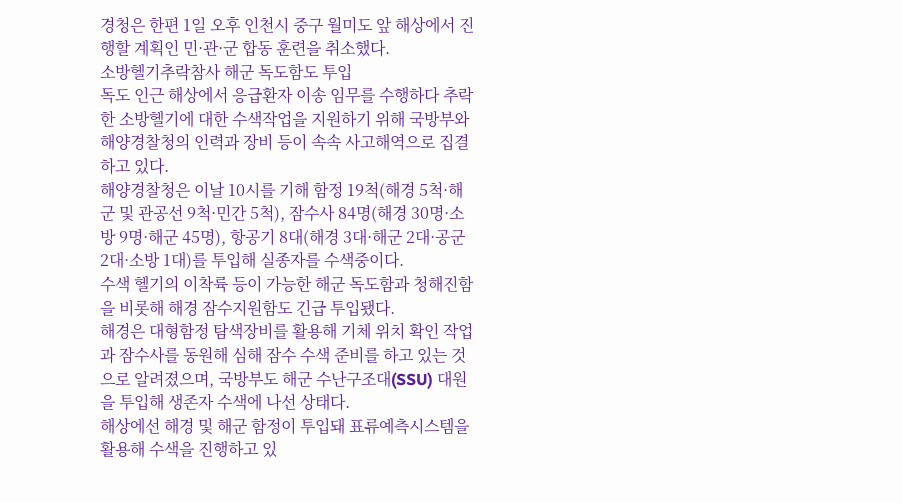경청은 한편 1일 오후 인천시 중구 월미도 앞 해상에서 진행할 계획인 민·관·군 합동 훈련을 취소했다.
소방헬기추락참사 해군 독도함도 투입
독도 인근 해상에서 응급환자 이송 임무를 수행하다 추락한 소방헬기에 대한 수색작업을 지원하기 위해 국방부와 해양경찰청의 인력과 장비 등이 속속 사고해역으로 집결하고 있다.
해양경찰청은 이날 10시를 기해 함정 19척(해경 5척·해군 및 관공선 9척·민간 5척), 잠수사 84명(해경 30명·소방 9명·해군 45명), 항공기 8대(해경 3대·해군 2대·공군 2대·소방 1대)를 투입해 실종자를 수색중이다.
수색 헬기의 이착륙 등이 가능한 해군 독도함과 청해진함을 비롯해 해경 잠수지원함도 긴급 투입됐다.
해경은 대형함정 탐색장비를 활용해 기체 위치 확인 작업과 잠수사를 동원해 심해 잠수 수색 준비를 하고 있는 것으로 알려졌으며, 국방부도 해군 수난구조대(SSU) 대원을 투입해 생존자 수색에 나선 상태다.
해상에선 해경 및 해군 함정이 투입돼 표류예측시스템을 활용해 수색을 진행하고 있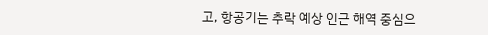고, 항공기는 추락 예상 인근 해역 중심으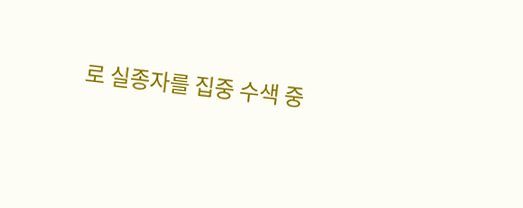로 실종자를 집중 수색 중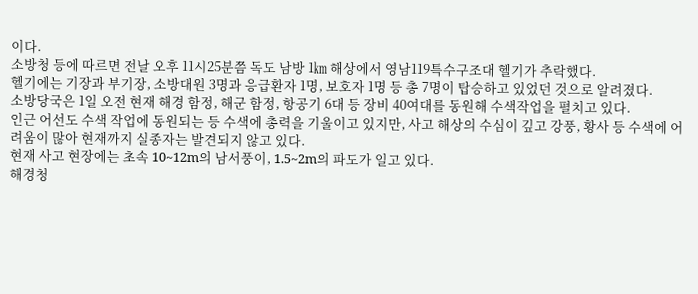이다.
소방청 등에 따르면 전날 오후 11시25분쯤 독도 남방 1㎞ 해상에서 영남119특수구조대 헬기가 추락했다.
헬기에는 기장과 부기장, 소방대원 3명과 응급환자 1명, 보호자 1명 등 총 7명이 탑승하고 있었던 것으로 알려졌다.
소방당국은 1일 오전 현재 해경 함정, 해군 함정, 항공기 6대 등 장비 40여대를 동원해 수색작업을 펼치고 있다.
인근 어선도 수색 작업에 동원되는 등 수색에 총력을 기울이고 있지만, 사고 해상의 수심이 깊고 강풍, 황사 등 수색에 어려움이 많아 현재까지 실종자는 발견되지 않고 있다.
현재 사고 현장에는 초속 10~12m의 남서풍이, 1.5~2m의 파도가 일고 있다.
해경청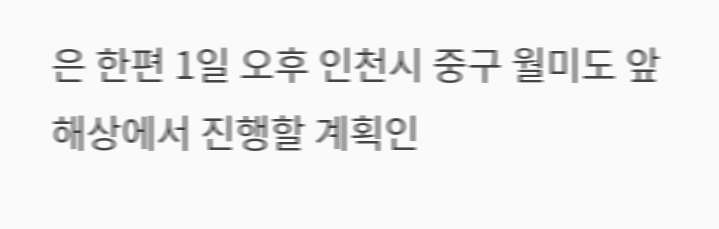은 한편 1일 오후 인천시 중구 월미도 앞 해상에서 진행할 계획인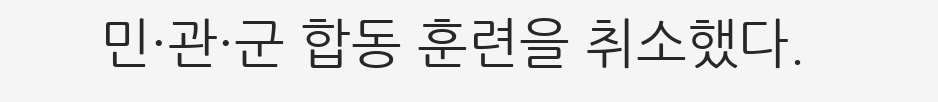민·관·군 합동 훈련을 취소했다.